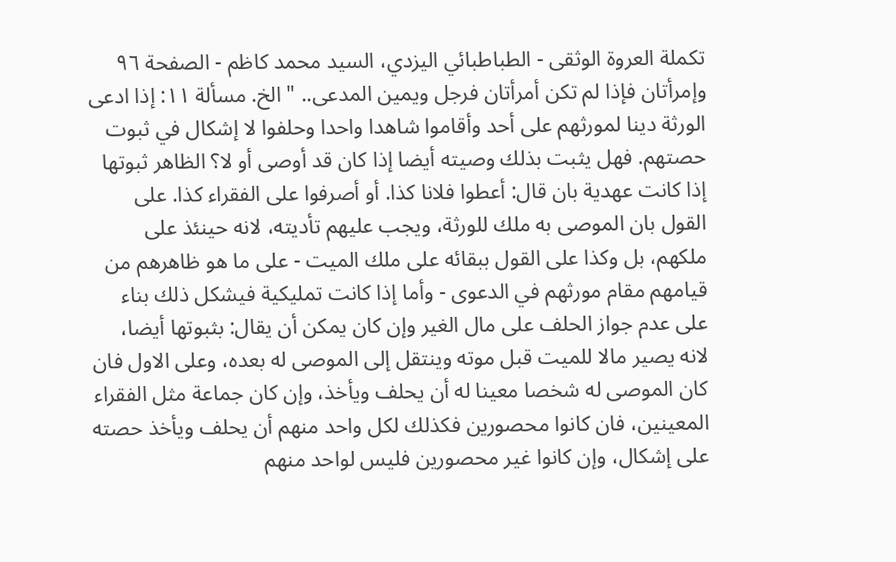تكملة العروة الوثقى - الطباطبائي اليزدي، السيد محمد كاظم - الصفحة ٩٦
وإمرأتان فإذا لم تكن أمرأتان فرجل ويمين المدعى.. " الخ. مسألة ١١: إذا ادعى الورثة دينا لمورثهم على أحد وأقاموا شاهدا واحدا وحلفوا لا إشكال في ثبوت حصتهم. فهل يثبت بذلك وصيته أيضا إذا كان قد أوصى أو لا؟ الظاهر ثبوتها إذا كانت عهدية بان قال: أعطوا فلانا كذا. أو أصرفوا على الفقراء كذا. على القول بان الموصى به ملك للورثة، ويجب عليهم تأديته، لانه حينئذ على ملكهم، بل وكذا على القول ببقائه على ملك الميت - على ما هو ظاهرهم من قيامهم مقام مورثهم في الدعوى - وأما إذا كانت تمليكية فيشكل ذلك بناء على عدم جواز الحلف على مال الغير وإن كان يمكن أن يقال: بثبوتها أيضا، لانه يصير مالا للميت قبل موته وينتقل إلى الموصى له بعده، وعلى الاول فان كان الموصى له شخصا معينا له أن يحلف ويأخذ، وإن كان جماعة مثل الفقراء المعينين، فان كانوا محصورين فكذلك لكل واحد منهم أن يحلف ويأخذ حصته على إشكال، وإن كانوا غير محصورين فليس لواحد منهم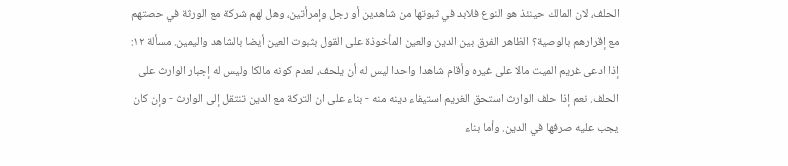الحلف، لان المالك حينئذ هو النوع فلابد في ثبوتها من شاهدين أو رجل وإمرأتين، وهل لهم شركة مع الورثة في حصتهم مع إقرارهم بالوصية؟ الظاهر الفرق بين الدين والعين المأخوذة على القول بثبوت العين أيضا بالشاهد واليمين. مسألة ١٢: إذا ادعى غريم الميت مالا على غيره وأقام شاهدا واحدا ليس له أن يلحف، لعدم كونه مالكا وليس له إجبار الوارث على الحلف. نعم إذا حلف الوارث استحق الغريم استيفاء دينه منه - بناء على ان التركة مع الدين تنتقل إلى الوارث - وإن كان يجب عليه صرفها في الدين. وأما بناء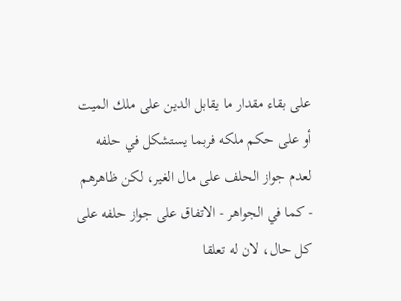على بقاء مقدار ما يقابل الدين على ملك الميت أو على حكم ملكه فربما يستشكل في حلفه لعدم جواز الحلف على مال الغير، لكن ظاهرهم - كما في الجواهر - الاتفاق على جواز حلفه على كل حال، لان له تعلقا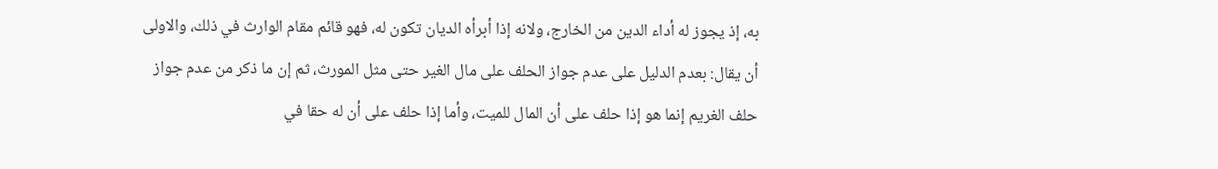به، إذ يجوز له أداء الدين من الخارج، ولانه إذا أبرأه الديان تكون له، فهو قائم مقام الوارث في ذلك، والاولى أن يقال: بعدم الدليل على عدم جواز الحلف على مال الغير حتى مثل المورث، ثم إن ما ذكر من عدم جواز حلف الغريم إنما هو إذا حلف على أن المال للميت، وأما إذا حلف على أن له حقا في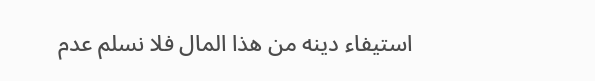استيفاء دينه من هذا المال فلا نسلم عدم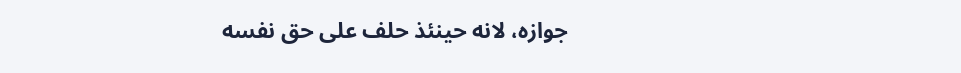جوازه، لانه حينئذ حلف على حق نفسه